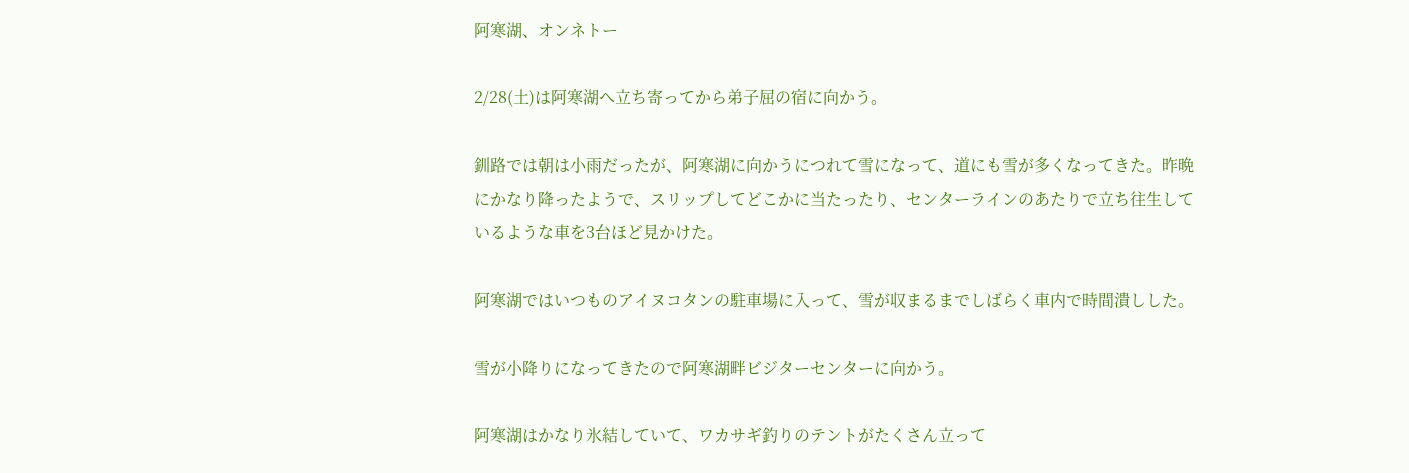阿寒湖、オンネトー

2/28(土)は阿寒湖へ立ち寄ってから弟子屈の宿に向かう。

釧路では朝は小雨だったが、阿寒湖に向かうにつれて雪になって、道にも雪が多くなってきた。昨晩にかなり降ったようで、スリップしてどこかに当たったり、センターラインのあたりで立ち往生しているような車を3台ほど見かけた。

阿寒湖ではいつものアイヌコタンの駐車場に入って、雪が収まるまでしばらく車内で時間潰しした。

雪が小降りになってきたので阿寒湖畔ビジターセンターに向かう。

阿寒湖はかなり氷結していて、ワカサギ釣りのテントがたくさん立って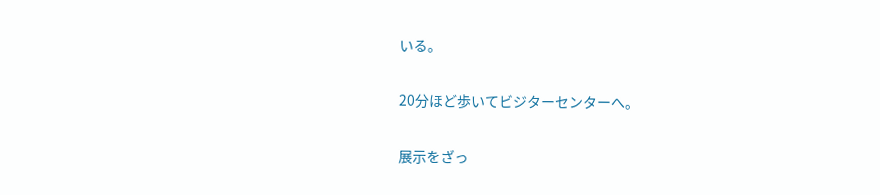いる。

20分ほど歩いてビジターセンターへ。

展示をざっ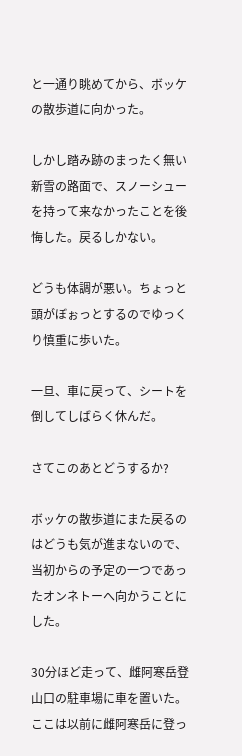と一通り眺めてから、ボッケの散歩道に向かった。

しかし踏み跡のまったく無い新雪の路面で、スノーシューを持って来なかったことを後悔した。戻るしかない。

どうも体調が悪い。ちょっと頭がぼぉっとするのでゆっくり慎重に歩いた。

一旦、車に戻って、シートを倒してしばらく休んだ。

さてこのあとどうするか?

ボッケの散歩道にまた戻るのはどうも気が進まないので、当初からの予定の一つであったオンネトーへ向かうことにした。

30分ほど走って、雌阿寒岳登山口の駐車場に車を置いた。ここは以前に雌阿寒岳に登っ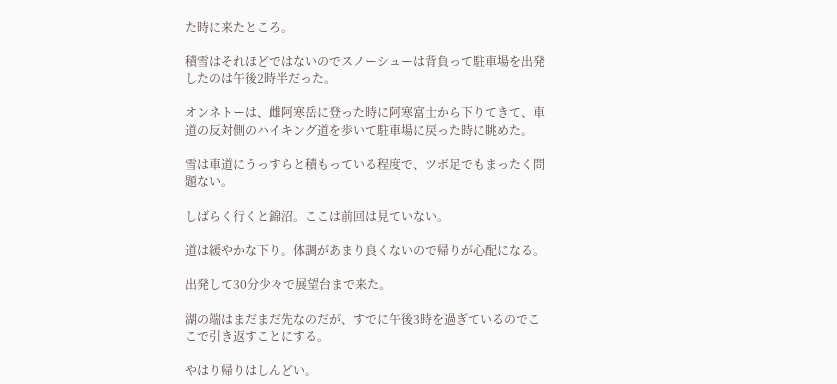た時に来たところ。

積雪はそれほどではないのでスノーシューは背負って駐車場を出発したのは午後2時半だった。

オンネトーは、雌阿寒岳に登った時に阿寒富士から下りてきて、車道の反対側のハイキング道を歩いて駐車場に戻った時に眺めた。

雪は車道にうっすらと積もっている程度で、ツボ足でもまったく問題ない。

しばらく行くと錦沼。ここは前回は見ていない。

道は緩やかな下り。体調があまり良くないので帰りが心配になる。

出発して30分少々で展望台まで来た。

湖の端はまだまだ先なのだが、すでに午後3時を過ぎているのでここで引き返すことにする。

やはり帰りはしんどい。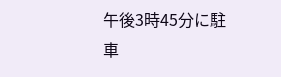午後3時45分に駐車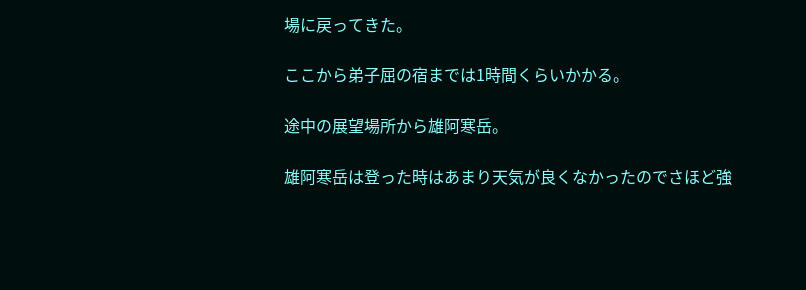場に戻ってきた。

ここから弟子屈の宿までは1時間くらいかかる。

途中の展望場所から雄阿寒岳。

雄阿寒岳は登った時はあまり天気が良くなかったのでさほど強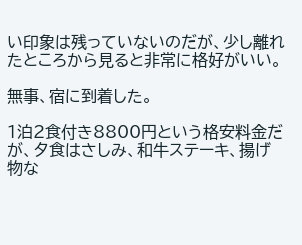い印象は残っていないのだが、少し離れたところから見ると非常に格好がいい。

無事、宿に到着した。

1泊2食付き8800円という格安料金だが、夕食はさしみ、和牛ステーキ、揚げ物な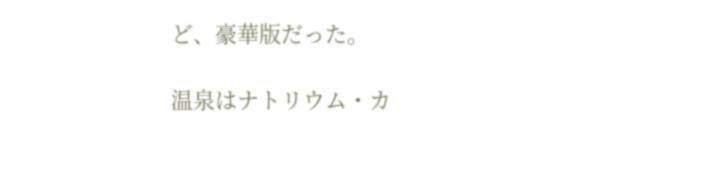ど、豪華版だった。

温泉はナトリウム・カ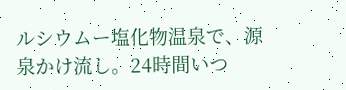ルシウムー塩化物温泉で、源泉かけ流し。24時間いつ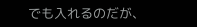でも入れるのだが、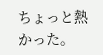ちょっと熱かった。